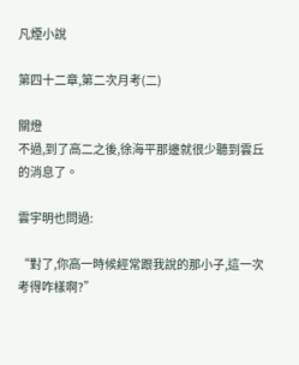凡煙小說

第四十二章,第二次月考(二)

關燈
不過,到了高二之後,徐海平那邊就很少聽到雲丘的消息了。

雲宇明也問過:

“對了,你高一時候經常跟我說的那小子,這一次考得咋樣啊?”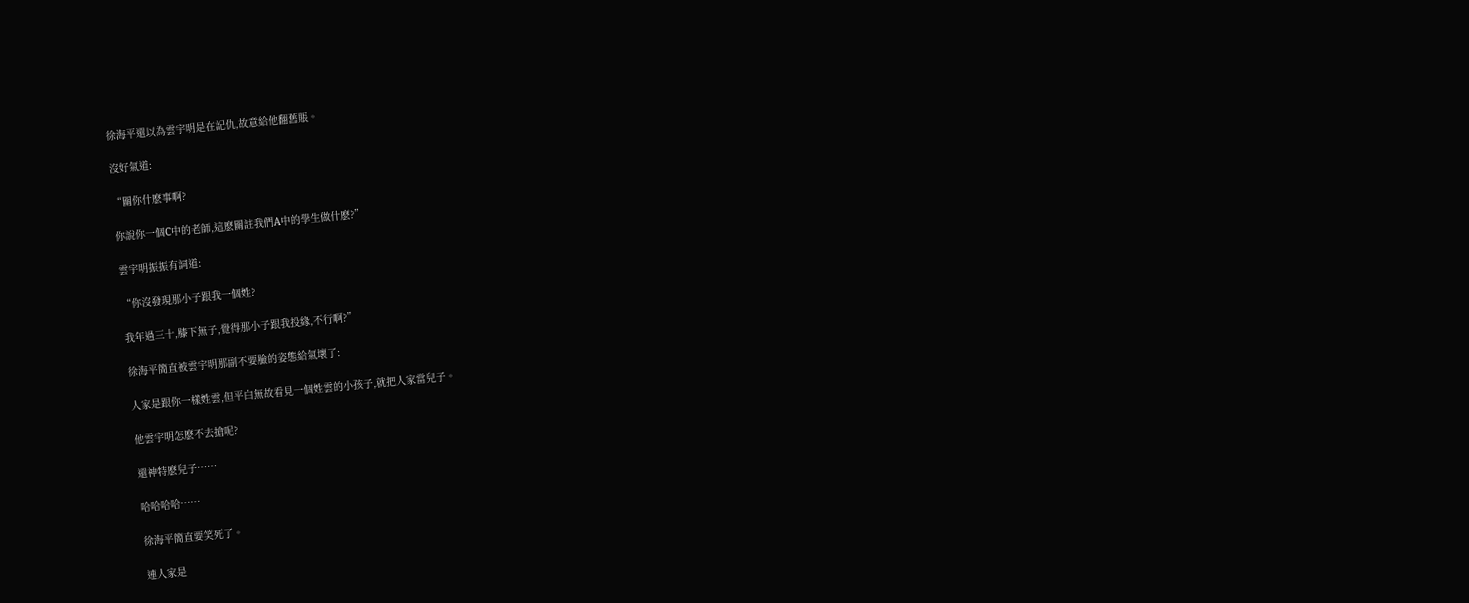徐海平還以為雲宇明是在記仇,故意給他翻舊賬。

沒好氣道:

“關你什麽事啊?

你說你一個C中的老師,這麽關註我們A中的學生做什麽?”

雲宇明振振有詞道:

“你沒發現那小子跟我一個姓?

我年過三十,膝下無子,覺得那小子跟我投緣,不行啊?”

徐海平簡直被雲宇明那副不要臉的姿態給氣壞了:

人家是跟你一樣姓雲,但平白無故看見一個姓雲的小孩子,就把人家當兒子。

他雲宇明怎麽不去搶呢?

還神特麽兒子……

哈哈哈哈……

徐海平簡直要笑死了。

連人家是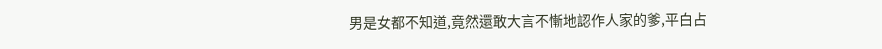男是女都不知道,竟然還敢大言不慚地認作人家的爹,平白占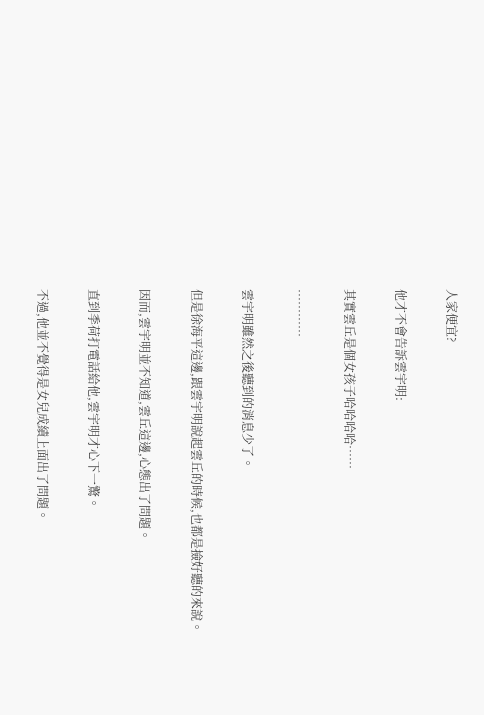人家便宜?

他才不會告訴雲宇明:

其實雲丘是個女孩子哈哈哈哈……

…………

雲宇明雖然之後聽到的消息少了。

但是徐海平這邊,跟雲宇明說起雲丘的時候,也都是撿好聽的來說。

因而,雲宇明並不知道,雲丘這邊,心態出了問題。

直到季荷打電話給他,雲宇明才心下一驚。

不過,他並不覺得是女兒成績上面出了問題。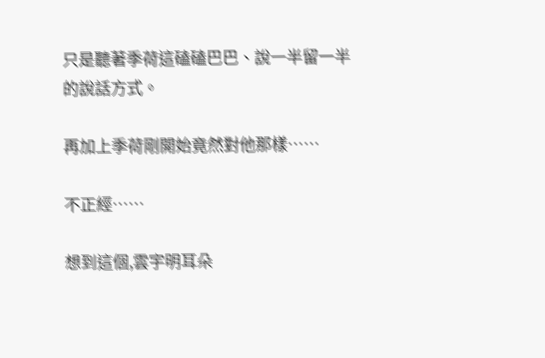只是聽著季荷這磕磕巴巴、說一半留一半的說話方式。

再加上季荷剛開始竟然對他那樣……

不正經……

想到這個,雲宇明耳朵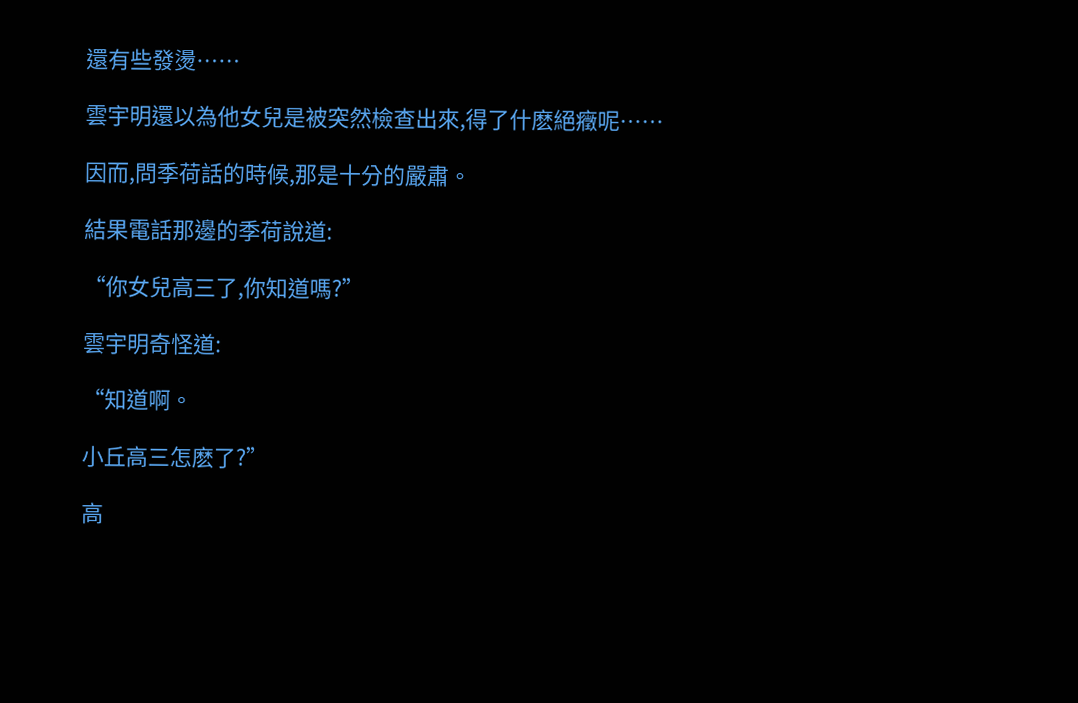還有些發燙……

雲宇明還以為他女兒是被突然檢查出來,得了什麽絕癥呢……

因而,問季荷話的時候,那是十分的嚴肅。

結果電話那邊的季荷說道:

“你女兒高三了,你知道嗎?”

雲宇明奇怪道:

“知道啊。

小丘高三怎麽了?”

高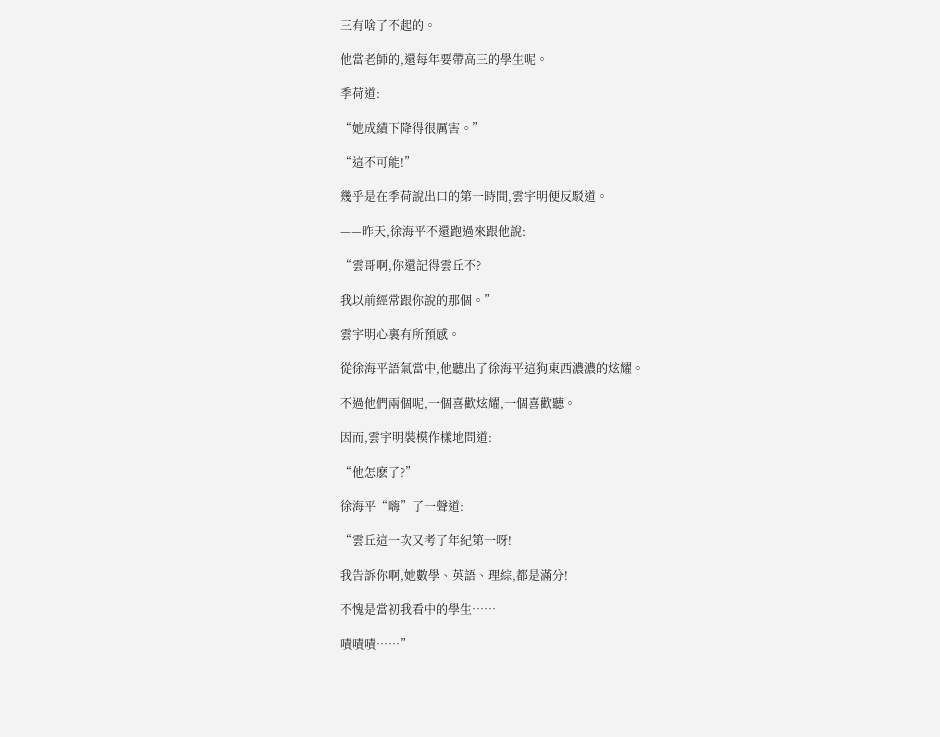三有啥了不起的。

他當老師的,還每年要帶高三的學生呢。

季荷道:

“她成績下降得很厲害。”

“這不可能!”

幾乎是在季荷說出口的第一時間,雲宇明便反駁道。

——昨天,徐海平不還跑過來跟他說:

“雲哥啊,你還記得雲丘不?

我以前經常跟你說的那個。”

雲宇明心裏有所預感。

從徐海平語氣當中,他聽出了徐海平這狗東西濃濃的炫耀。

不過他們兩個呢,一個喜歡炫耀,一個喜歡聽。

因而,雲宇明裝模作樣地問道:

“他怎麽了?”

徐海平“嗨”了一聲道:

“雲丘這一次又考了年紀第一呀!

我告訴你啊,她數學、英語、理綜,都是滿分!

不愧是當初我看中的學生……

嘖嘖嘖……”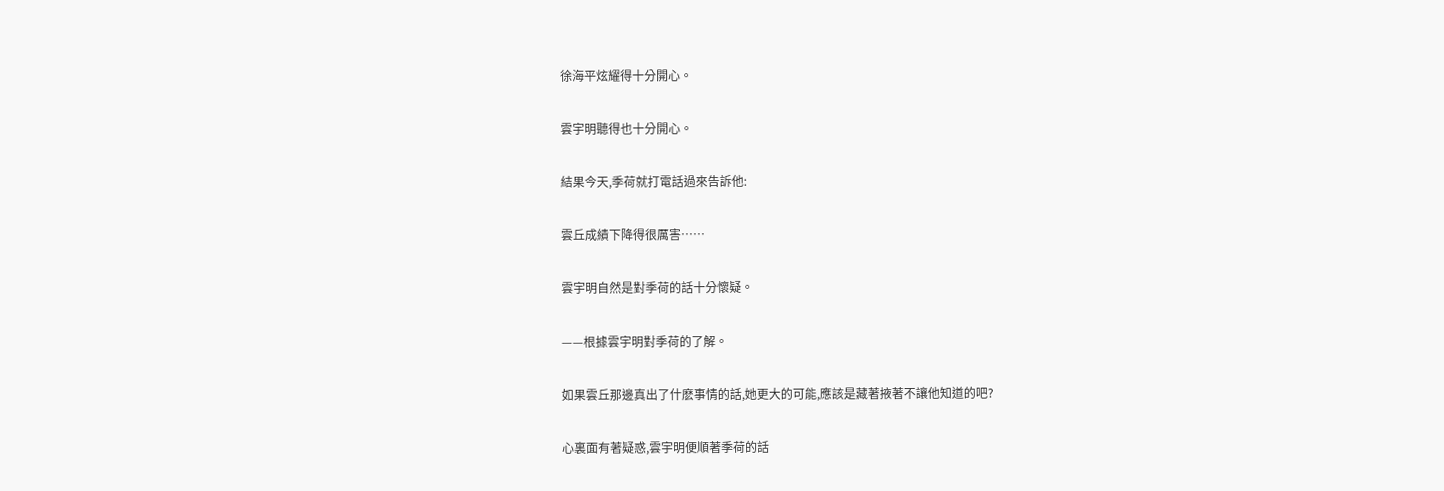徐海平炫耀得十分開心。

雲宇明聽得也十分開心。

結果今天,季荷就打電話過來告訴他:

雲丘成績下降得很厲害……

雲宇明自然是對季荷的話十分懷疑。

——根據雲宇明對季荷的了解。

如果雲丘那邊真出了什麽事情的話,她更大的可能,應該是藏著掖著不讓他知道的吧?

心裏面有著疑惑,雲宇明便順著季荷的話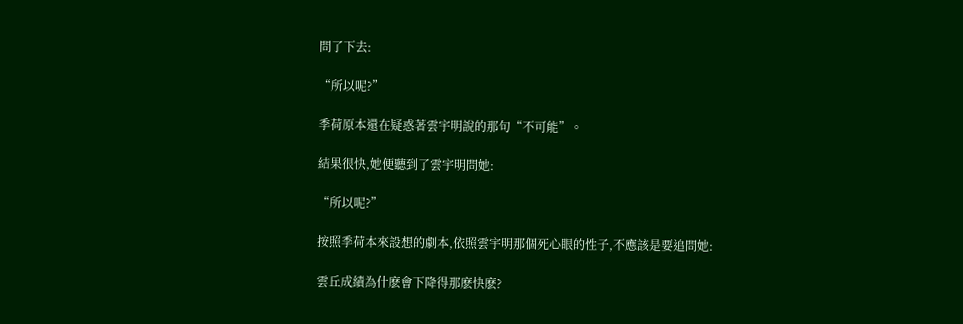問了下去:

“所以呢?”

季荷原本還在疑惑著雲宇明說的那句“不可能”。

結果很快,她便聽到了雲宇明問她:

“所以呢?”

按照季荷本來設想的劇本,依照雲宇明那個死心眼的性子,不應該是要追問她:

雲丘成績為什麽會下降得那麽快麽?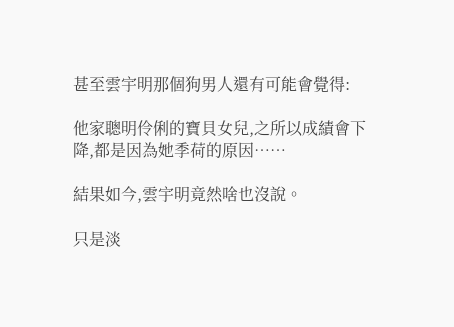甚至雲宇明那個狗男人還有可能會覺得:

他家聰明伶俐的寶貝女兒,之所以成績會下降,都是因為她季荷的原因……

結果如今,雲宇明竟然啥也沒說。

只是淡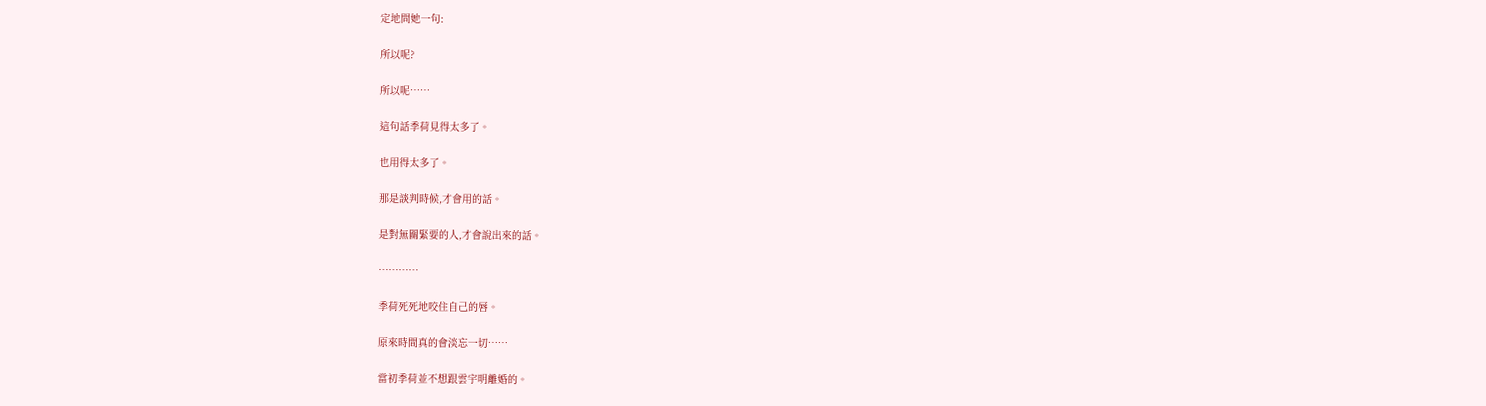定地問她一句:

所以呢?

所以呢……

這句話季荷見得太多了。

也用得太多了。

那是談判時候,才會用的話。

是對無關緊要的人,才會說出來的話。

…………

季荷死死地咬住自己的唇。

原來時間真的會淡忘一切……

當初季荷並不想跟雲宇明離婚的。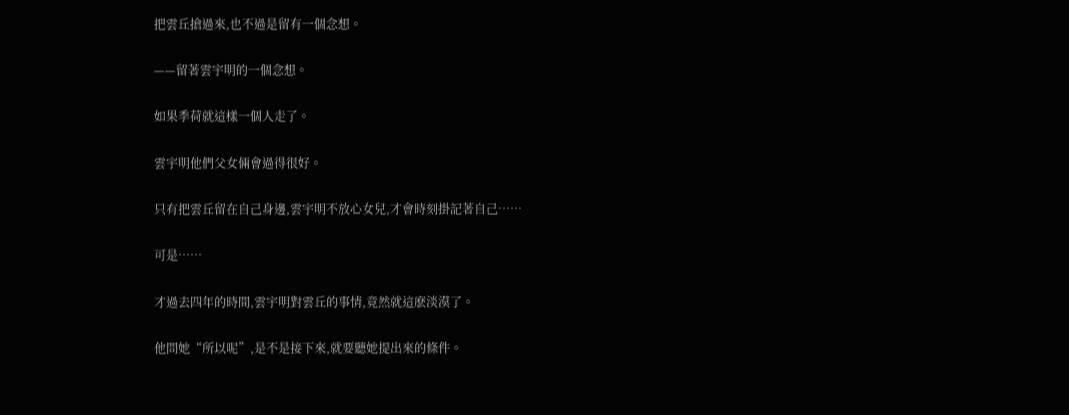把雲丘搶過來,也不過是留有一個念想。

——留著雲宇明的一個念想。

如果季荷就這樣一個人走了。

雲宇明他們父女倆會過得很好。

只有把雲丘留在自己身邊,雲宇明不放心女兒,才會時刻掛記著自己……

可是……

才過去四年的時間,雲宇明對雲丘的事情,竟然就這麽淡漠了。

他問她“所以呢”,是不是接下來,就要聽她提出來的條件。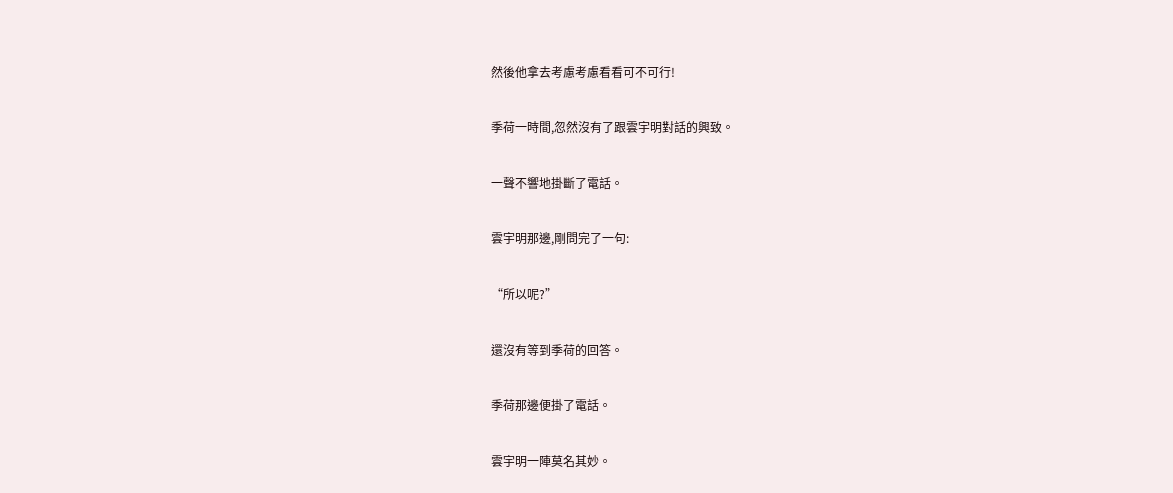然後他拿去考慮考慮看看可不可行!

季荷一時間,忽然沒有了跟雲宇明對話的興致。

一聲不響地掛斷了電話。

雲宇明那邊,剛問完了一句:

“所以呢?”

還沒有等到季荷的回答。

季荷那邊便掛了電話。

雲宇明一陣莫名其妙。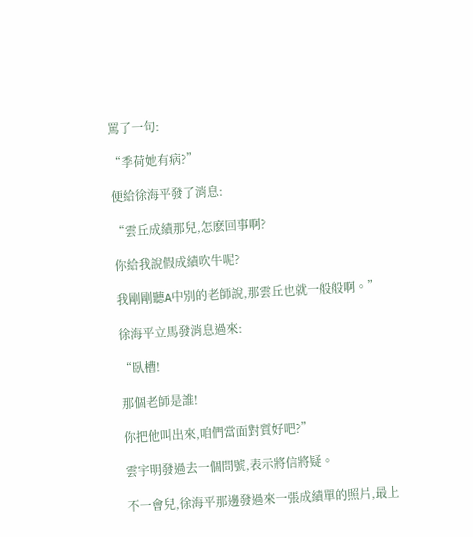罵了一句:

“季荷她有病?”

便給徐海平發了消息:

“雲丘成績那兒,怎麽回事啊?

你給我說假成績吹牛呢?

我剛剛聽A中別的老師說,那雲丘也就一般般啊。”

徐海平立馬發消息過來:

“臥槽!

那個老師是誰!

你把他叫出來,咱們當面對質好吧?”

雲宇明發過去一個問號,表示將信將疑。

不一會兒,徐海平那邊發過來一張成績單的照片,最上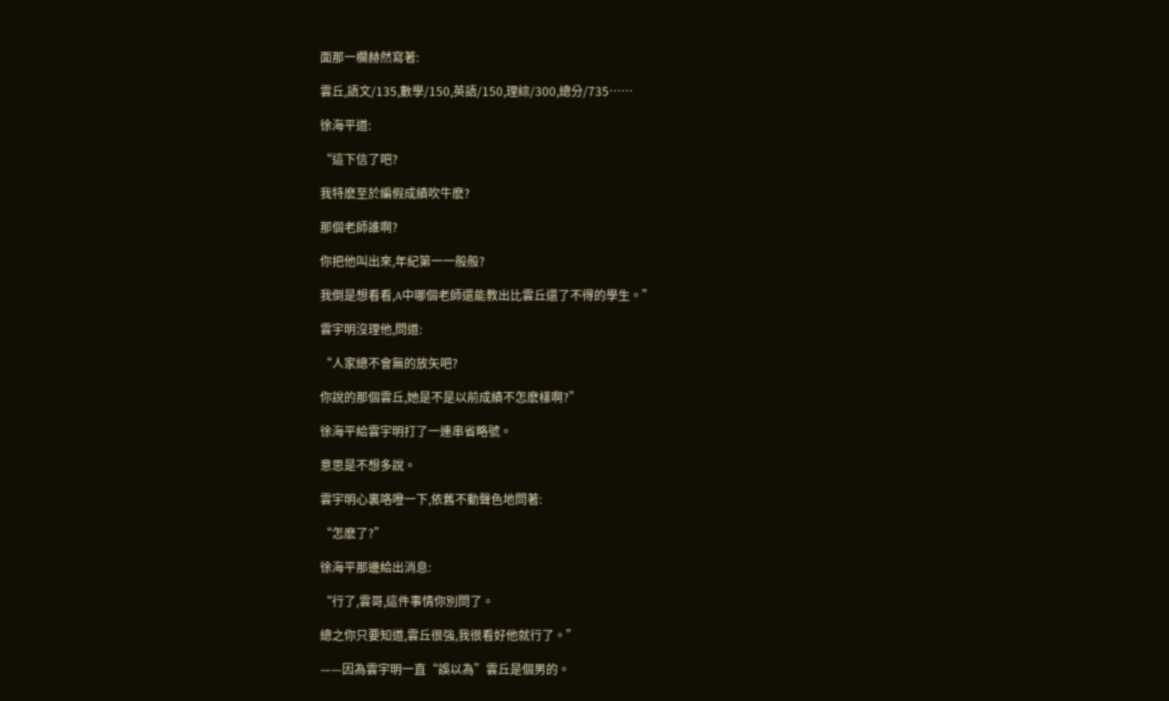面那一欄赫然寫著:

雲丘,語文/135,數學/150,英語/150,理綜/300,總分/735……

徐海平道:

“這下信了吧?

我特麽至於編假成績吹牛麽?

那個老師誰啊?

你把他叫出來,年紀第一一般般?

我倒是想看看,A中哪個老師還能教出比雲丘還了不得的學生。”

雲宇明沒理他,問道:

“人家總不會無的放矢吧?

你說的那個雲丘,她是不是以前成績不怎麽樣啊?”

徐海平給雲宇明打了一連串省略號。

意思是不想多說。

雲宇明心裏咯噔一下,依舊不動聲色地問著:

“怎麽了?”

徐海平那邊給出消息:

“行了,雲哥,這件事情你別問了。

總之你只要知道,雲丘很強,我很看好他就行了。”

——因為雲宇明一直“誤以為”雲丘是個男的。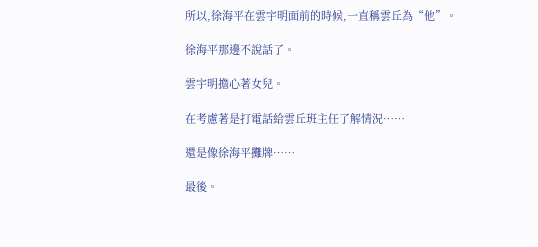所以,徐海平在雲宇明面前的時候,一直稱雲丘為“他”。

徐海平那邊不說話了。

雲宇明擔心著女兒。

在考慮著是打電話給雲丘班主任了解情況……

還是像徐海平攤牌……

最後。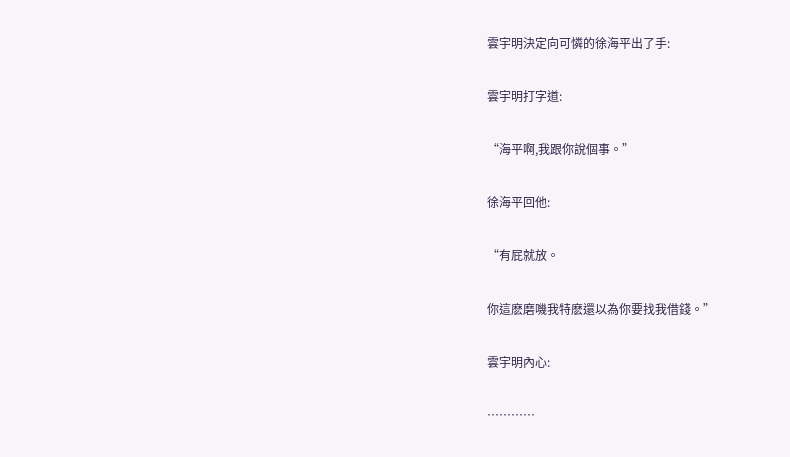雲宇明決定向可憐的徐海平出了手:

雲宇明打字道:

“海平啊,我跟你說個事。”

徐海平回他:

“有屁就放。

你這麽磨嘰我特麽還以為你要找我借錢。”

雲宇明內心:

…………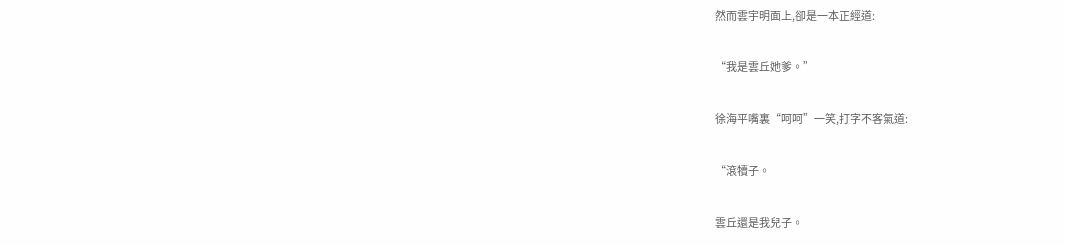然而雲宇明面上,卻是一本正經道:

“我是雲丘她爹。”

徐海平嘴裏“呵呵”一笑,打字不客氣道:

“滾犢子。

雲丘還是我兒子。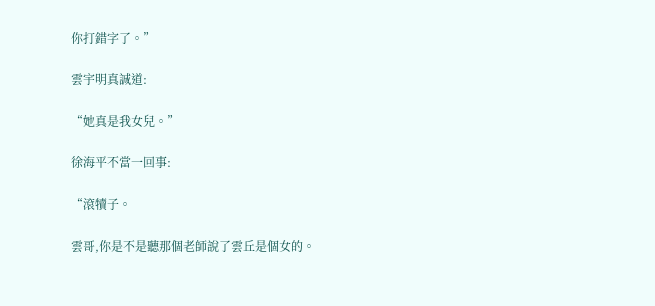你打錯字了。”

雲宇明真誠道:

“她真是我女兒。”

徐海平不當一回事:

“滾犢子。

雲哥,你是不是聽那個老師說了雲丘是個女的。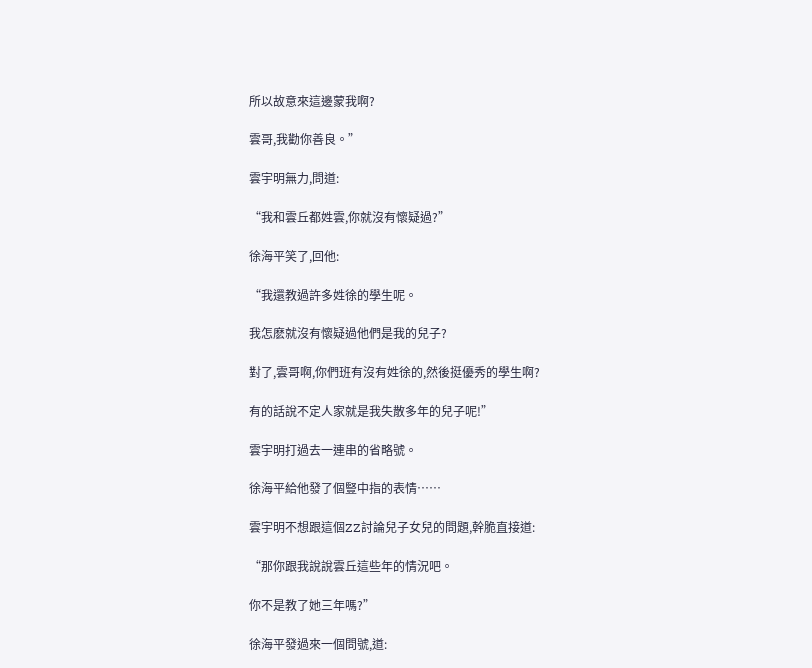所以故意來這邊蒙我啊?

雲哥,我勸你善良。”

雲宇明無力,問道:

“我和雲丘都姓雲,你就沒有懷疑過?”

徐海平笑了,回他:

“我還教過許多姓徐的學生呢。

我怎麽就沒有懷疑過他們是我的兒子?

對了,雲哥啊,你們班有沒有姓徐的,然後挺優秀的學生啊?

有的話說不定人家就是我失散多年的兒子呢!”

雲宇明打過去一連串的省略號。

徐海平給他發了個豎中指的表情……

雲宇明不想跟這個ZZ討論兒子女兒的問題,幹脆直接道:

“那你跟我說說雲丘這些年的情況吧。

你不是教了她三年嗎?”

徐海平發過來一個問號,道: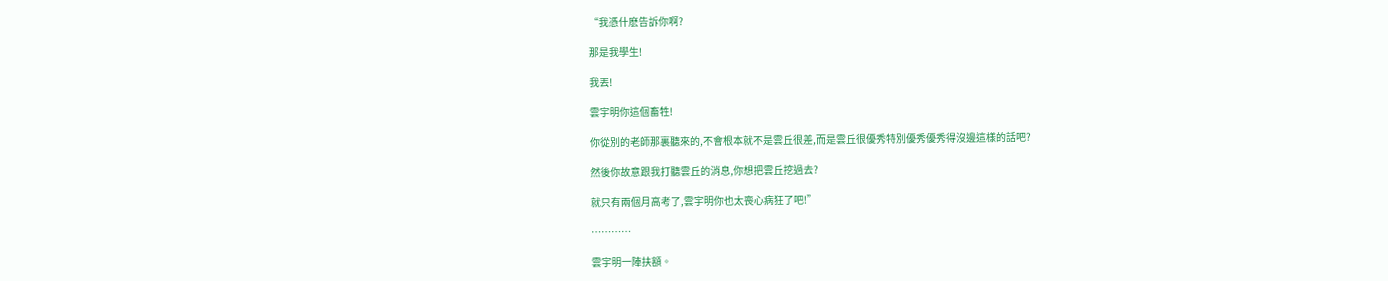“我憑什麽告訴你啊?

那是我學生!

我丟!

雲宇明你這個畜牲!

你從別的老師那裏聽來的,不會根本就不是雲丘很差,而是雲丘很優秀特別優秀優秀得沒邊這樣的話吧?

然後你故意跟我打聽雲丘的消息,你想把雲丘挖過去?

就只有兩個月高考了,雲宇明你也太喪心病狂了吧!”

…………

雲宇明一陣扶額。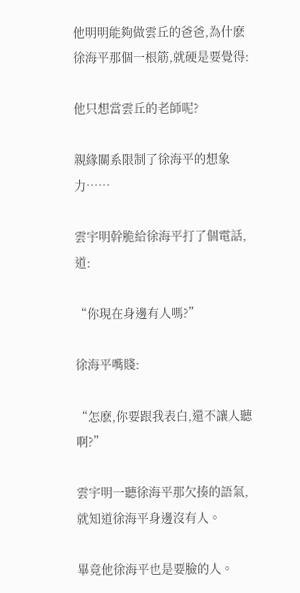他明明能夠做雲丘的爸爸,為什麽徐海平那個一根筋,就硬是要覺得:

他只想當雲丘的老師呢?

親緣關系限制了徐海平的想象力……

雲宇明幹脆給徐海平打了個電話,道:

“你現在身邊有人嗎?”

徐海平嘴賤:

“怎麽,你要跟我表白,還不讓人聽啊?”

雲宇明一聽徐海平那欠揍的語氣,就知道徐海平身邊沒有人。

畢竟他徐海平也是要臉的人。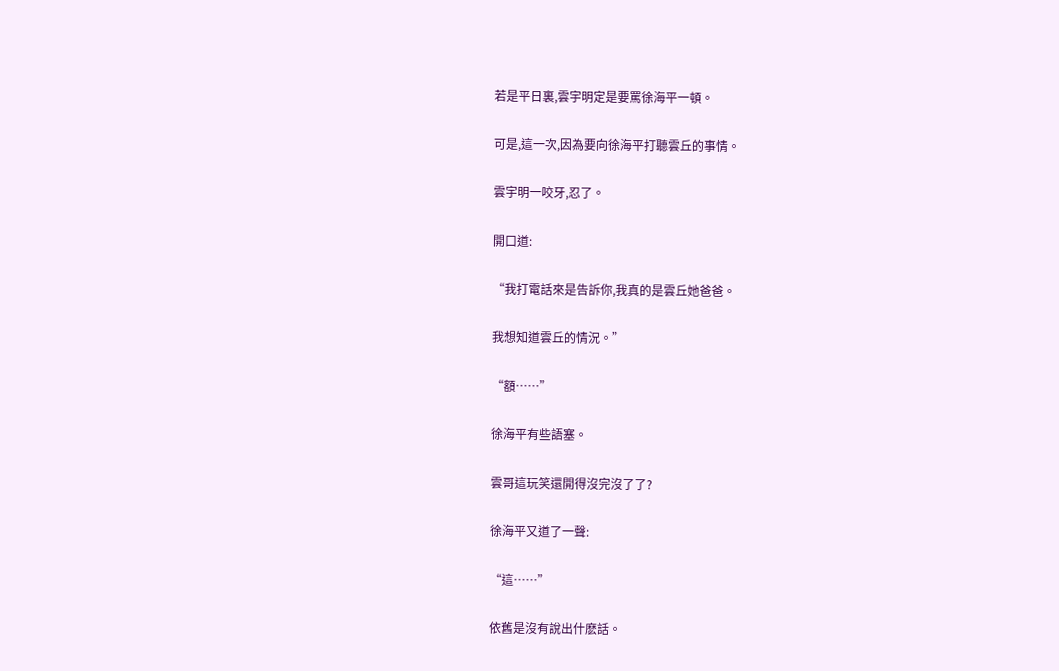若是平日裏,雲宇明定是要罵徐海平一頓。

可是,這一次,因為要向徐海平打聽雲丘的事情。

雲宇明一咬牙,忍了。

開口道:

“我打電話來是告訴你,我真的是雲丘她爸爸。

我想知道雲丘的情況。”

“額……”

徐海平有些語塞。

雲哥這玩笑還開得沒完沒了了?

徐海平又道了一聲:

“這……”

依舊是沒有說出什麽話。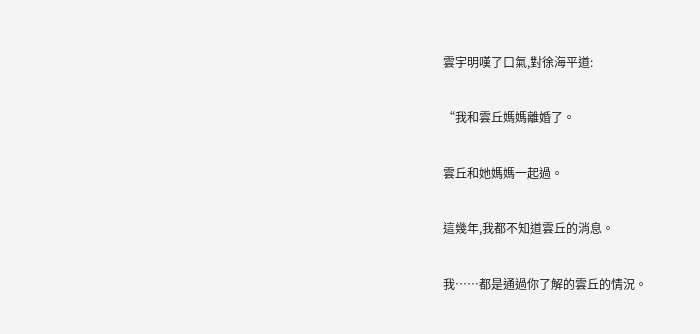雲宇明嘆了口氣,對徐海平道:

“我和雲丘媽媽離婚了。

雲丘和她媽媽一起過。

這幾年,我都不知道雲丘的消息。

我……都是通過你了解的雲丘的情況。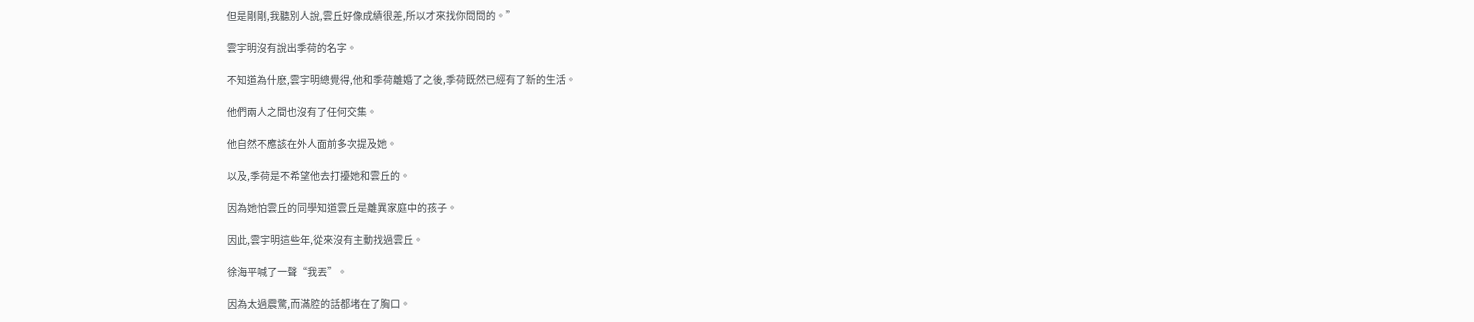但是剛剛,我聽別人說,雲丘好像成績很差,所以才來找你問問的。”

雲宇明沒有說出季荷的名字。

不知道為什麽,雲宇明總覺得,他和季荷離婚了之後,季荷既然已經有了新的生活。

他們兩人之間也沒有了任何交集。

他自然不應該在外人面前多次提及她。

以及,季荷是不希望他去打擾她和雲丘的。

因為她怕雲丘的同學知道雲丘是離異家庭中的孩子。

因此,雲宇明這些年,從來沒有主動找過雲丘。

徐海平喊了一聲“我丟”。

因為太過震驚,而滿腔的話都堵在了胸口。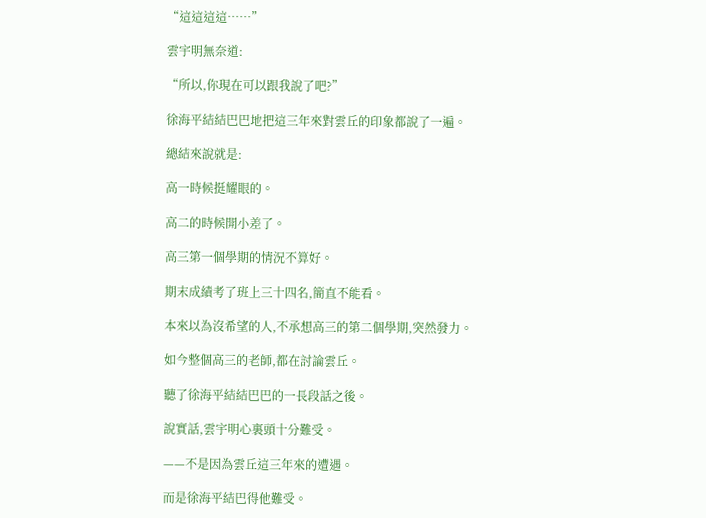“這這這這……”

雲宇明無奈道:

“所以,你現在可以跟我說了吧?”

徐海平結結巴巴地把這三年來對雲丘的印象都說了一遍。

總結來說就是:

高一時候挺耀眼的。

高二的時候開小差了。

高三第一個學期的情況不算好。

期末成績考了班上三十四名,簡直不能看。

本來以為沒希望的人,不承想高三的第二個學期,突然發力。

如今整個高三的老師,都在討論雲丘。

聽了徐海平結結巴巴的一長段話之後。

說實話,雲宇明心裏頭十分難受。

——不是因為雲丘這三年來的遭遇。

而是徐海平結巴得他難受。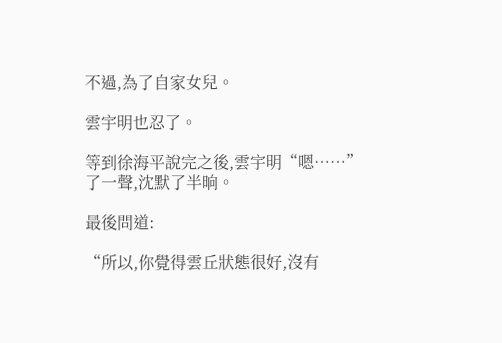不過,為了自家女兒。

雲宇明也忍了。

等到徐海平說完之後,雲宇明“嗯……”了一聲,沈默了半晌。

最後問道:

“所以,你覺得雲丘狀態很好,沒有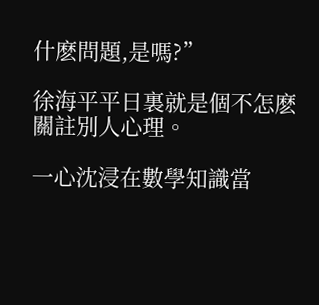什麽問題,是嗎?”

徐海平平日裏就是個不怎麽關註別人心理。

一心沈浸在數學知識當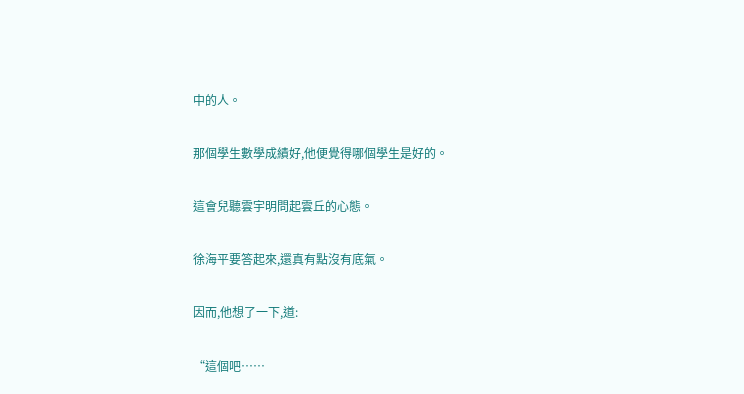中的人。

那個學生數學成績好,他便覺得哪個學生是好的。

這會兒聽雲宇明問起雲丘的心態。

徐海平要答起來,還真有點沒有底氣。

因而,他想了一下,道:

“這個吧……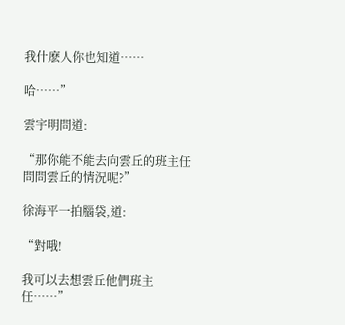我什麽人你也知道……

哈……”

雲宇明問道:

“那你能不能去向雲丘的班主任問問雲丘的情況呢?”

徐海平一拍腦袋,道:

“對哦!

我可以去想雲丘他們班主任……”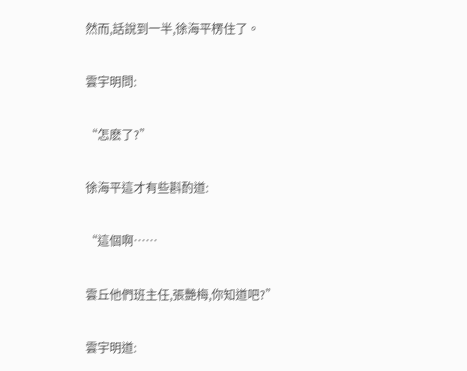然而,話說到一半,徐海平楞住了。

雲宇明問:

“怎麽了?”

徐海平這才有些斟酌道:

“這個啊……

雲丘他們班主任,張艷梅,你知道吧?”

雲宇明道: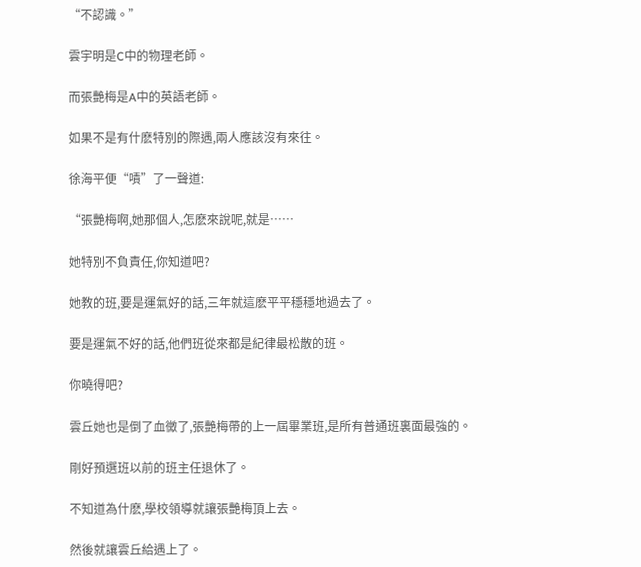“不認識。”

雲宇明是C中的物理老師。

而張艷梅是A中的英語老師。

如果不是有什麽特別的際遇,兩人應該沒有來往。

徐海平便“嘖”了一聲道:

“張艷梅啊,她那個人,怎麽來說呢,就是……

她特別不負責任,你知道吧?

她教的班,要是運氣好的話,三年就這麽平平穩穩地過去了。

要是運氣不好的話,他們班從來都是紀律最松散的班。

你曉得吧?

雲丘她也是倒了血黴了,張艷梅帶的上一屆畢業班,是所有普通班裏面最強的。

剛好預選班以前的班主任退休了。

不知道為什麽,學校領導就讓張艷梅頂上去。

然後就讓雲丘給遇上了。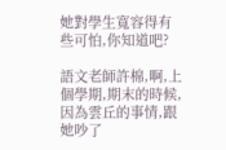她對學生寬容得有些可怕,你知道吧?

語文老師許棉,啊,上個學期,期末的時候,因為雲丘的事情,跟她吵了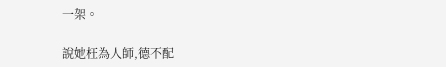一架。

說她枉為人師,德不配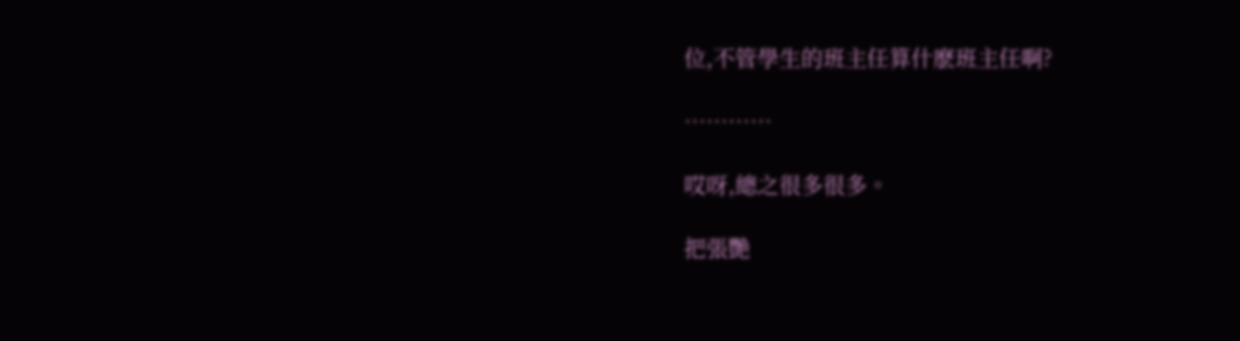位,不管學生的班主任算什麽班主任啊?

…………

哎呀,總之很多很多。

把張艷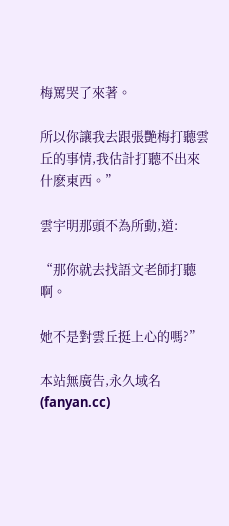梅罵哭了來著。

所以你讓我去跟張艷梅打聽雲丘的事情,我估計打聽不出來什麽東西。”

雲宇明那頭不為所動,道:

“那你就去找語文老師打聽啊。

她不是對雲丘挺上心的嗎?”

本站無廣告,永久域名(fanyan.cc)